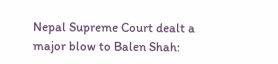Nepal Supreme Court dealt a major blow to Balen Shah: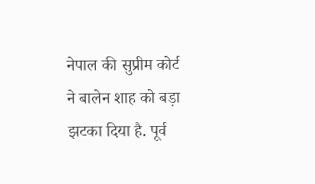नेपाल की सुप्रीम कोर्ट ने बालेन शाह को बड़ा झटका दिया है. पूर्व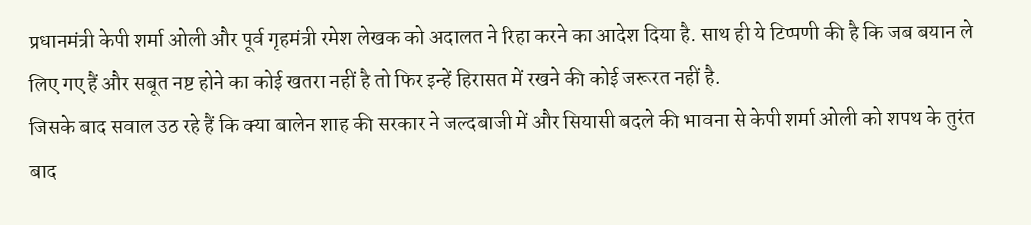प्रधानमंत्री केपी शर्मा ओली और पूर्व गृहमंत्री रमेश लेखक को अदालत ने रिहा करने का आदेश दिया है. साथ ही ये टिप्पणी की है कि जब बयान ले लिए गए हैं और सबूत नष्ट होने का कोई खतरा नहीं है तो फिर इन्हें हिरासत में रखने की कोई जरूरत नहीं है.
जिसके बाद सवाल उठ रहे हैं कि क्या बालेन शाह की सरकार ने जल्दबाजी में और सियासी बदले की भावना से केपी शर्मा ओली को शपथ के तुरंत बाद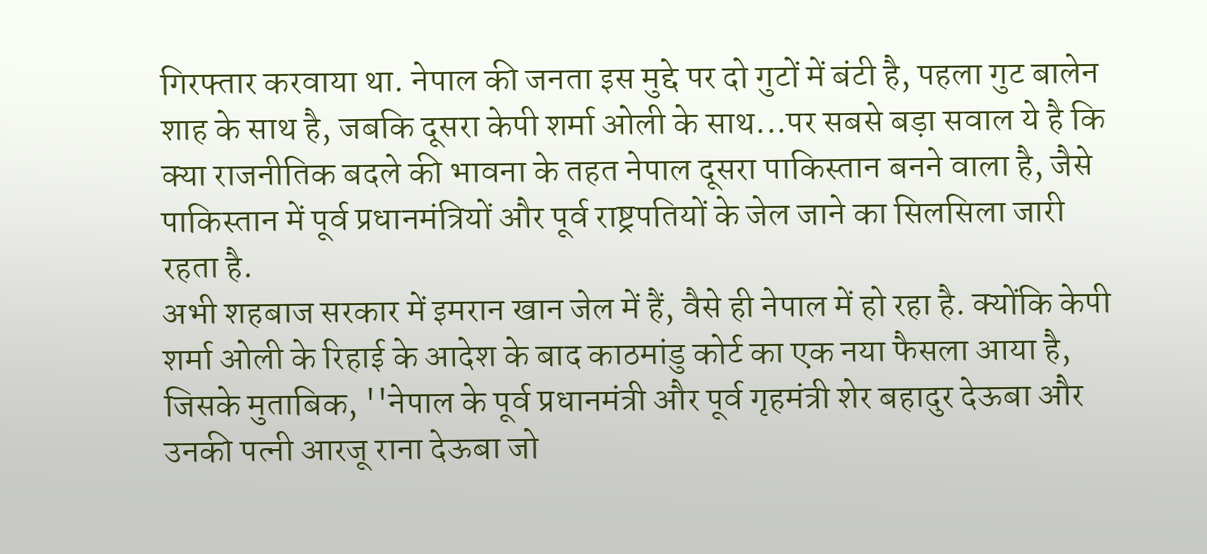गिरफ्तार करवाया था. नेपाल की जनता इस मुद्दे पर दो गुटों में बंटी है, पहला गुट बालेन शाह के साथ है, जबकि दूसरा केपी शर्मा ओली के साथ...पर सबसे बड़ा सवाल ये है कि क्या राजनीतिक बदले की भावना के तहत नेपाल दूसरा पाकिस्तान बनने वाला है, जैसे पाकिस्तान में पूर्व प्रधानमंत्रियों और पूर्व राष्ट्रपतियों के जेल जाने का सिलसिला जारी रहता है.
अभी शहबाज सरकार में इमरान खान जेल में हैं, वैसे ही नेपाल में हो रहा है. क्योंकि केपी शर्मा ओली के रिहाई के आदेश के बाद काठमांडु कोर्ट का एक नया फैसला आया है, जिसके मुताबिक, ''नेपाल के पूर्व प्रधानमंत्री और पूर्व गृहमंत्री शेर बहादुर देऊबा और उनकी पत्नी आरजू राना देऊबा जो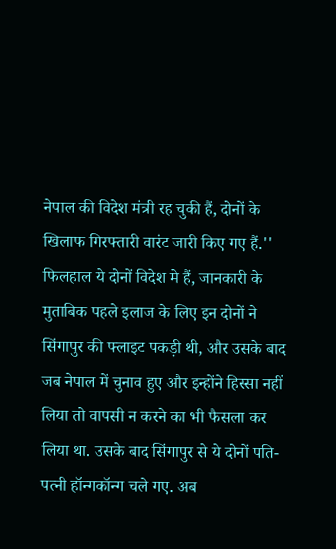नेपाल की विदेश मंत्री रह चुकी हैं, दोनों के खिलाफ गिरफ्तारी वारंट जारी किए गए हैं.''
फिलहाल ये दोनों विदेश मे हैं, जानकारी के मुताबिक पहले इलाज के लिए इन दोनों ने सिंगापुर की फ्लाइट पकड़ी थी, और उसके बाद जब नेपाल में चुनाव हुए और इन्होंने हिस्सा नहीं लिया तो वापसी न करने का भी फैसला कर लिया था. उसके बाद सिंगापुर से ये दोनों पति-पत्नी हॉन्गकॉन्ग चले गए. अब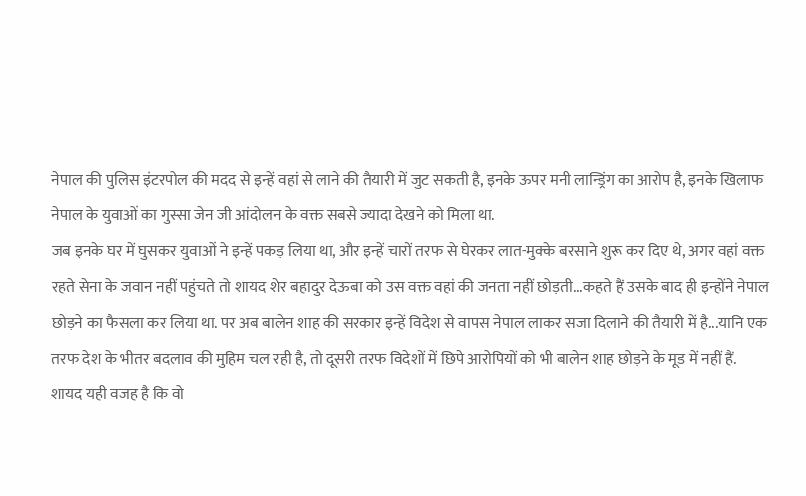नेपाल की पुलिस इंटरपोल की मदद से इन्हें वहां से लाने की तैयारी में जुट सकती है, इनके ऊपर मनी लान्ड्रिंग का आरोप है, इनके खिलाफ नेपाल के युवाओं का गुस्सा जेन जी आंदोलन के वक्त सबसे ज्यादा देखने को मिला था.
जब इनके घर में घुसकर युवाओं ने इन्हें पकड़ लिया था, और इन्हें चारों तरफ से घेरकर लात-मुक्के बरसाने शुरू कर दिए थे, अगर वहां वक्त रहते सेना के जवान नहीं पहुंचते तो शायद शेर बहादुर देऊबा को उस वक्त वहां की जनता नहीं छोड़ती...कहते हैं उसके बाद ही इन्होंने नेपाल छोड़ने का फैसला कर लिया था. पर अब बालेन शाह की सरकार इन्हें विदेश से वापस नेपाल लाकर सजा दिलाने की तैयारी में है...यानि एक तरफ देश के भीतर बदलाव की मुहिम चल रही है, तो दूसरी तरफ विदेशों में छिपे आरोपियों को भी बालेन शाह छोड़ने के मूड में नहीं हैं.
शायद यही वजह है कि वो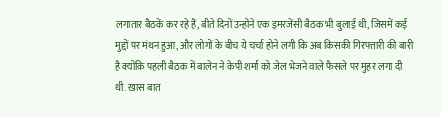लगातार बैठकें कर रहे हैं, बीते दिनों उन्होंने एक इमरजेंसी बैठक भी बुलाई थी, जिसमें कई मुद्दों पर मंथन हुआ, और लोगों के बीच ये चर्चा होने लगी कि अब किसकी गिरफ्तारी की बारी है क्योंकि पहली बैठक में बालेन ने केपी शर्मा को जेल भेजने वाले फैसले पर मुहर लगा दी थी. खास बात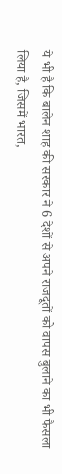ये भी है कि बालेन शाह की सरकार ने 6 देशों से अपने राजदूतों को वापस बुलाने का भी फैसला लिया है, जिसमें भारत,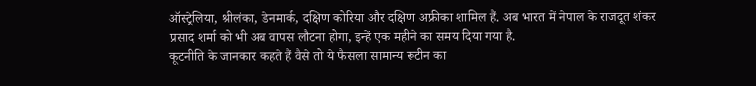ऑस्ट्रेलिया, श्रीलंका, डेनमार्क, दक्षिण कोरिया और दक्षिण अफ्रीका शामिल हैं. अब भारत में नेपाल के राजदूत शंकर प्रसाद शर्मा को भी अब वापस लौटना होगा, इन्हें एक महीने का समय दिया गया है.
कूटनीति के जानकार कहते हैं वैसे तो ये फैसला सामान्य रूटीन का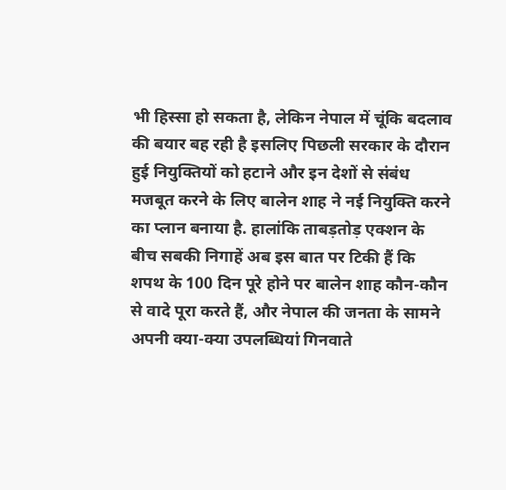भी हिस्सा हो सकता है, लेकिन नेपाल में चूंकि बदलाव की बयार बह रही है इसलिए पिछली सरकार के दौरान हुई नियुक्तियों को हटाने और इन देशों से संबंध मजबूत करने के लिए बालेन शाह ने नई नियुक्ति करने का प्लान बनाया है. हालांकि ताबड़तोड़ एक्शन के बीच सबकी निगाहें अब इस बात पर टिकी हैं कि शपथ के 100 दिन पूरे होने पर बालेन शाह कौन-कौन से वादे पूरा करते हैं, और नेपाल की जनता के सामने अपनी क्या-क्या उपलब्धियां गिनवाते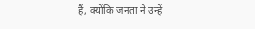हैं, क्योंकि जनता ने उन्हें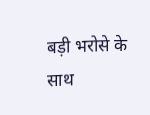बड़ी भरोसे के साथ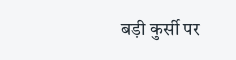बड़ी कुर्सी पर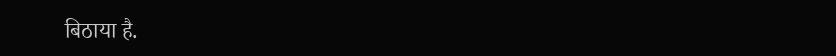बिठाया है.